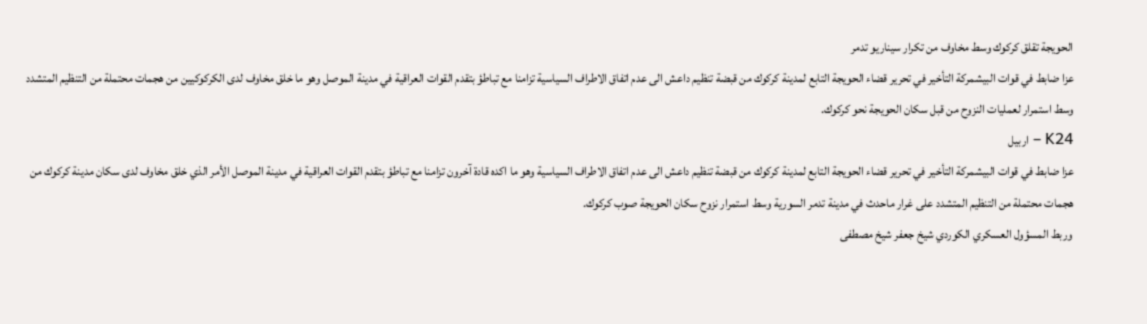الحويجة تقلق كركوك وسط مخاوف من تكرار سيناريو تدمر
عزا ضابط في قوات البيشمركة التأخير في تحرير قضاء الحويجة التابع لمدينة كركوك من قبضة تنظيم داعش الى عدم اتفاق الاطراف السياسية تزامنا مع تباطؤ بتقدم القوات العراقية في مدينة الموصل وهو ما خلق مخاوف لدى الكركوكيين من هجمات محتملة من التنظيم المتشدد وسط استمرار لعمليات النزوح من قبل سكان الحويجة نحو كركوك.
K24 – اربيل
عزا ضابط في قوات البيشمركة التأخير في تحرير قضاء الحويجة التابع لمدينة كركوك من قبضة تنظيم داعش الى عدم اتفاق الاطراف السياسية وهو ما اكده قادة آخرون تزامنا مع تباطؤ بتقدم القوات العراقية في مدينة الموصل الأمر الذي خلق مخاوف لدى سكان مدينة كركوك من هجمات محتملة من التنظيم المتشدد على غرار ماحدث في مدينة تدمر السورية وسط استمرار نزوح سكان الحويجة صوب كركوك.
وربط المسؤول العسكري الكوردي شيخ جعفر شيخ مصطفى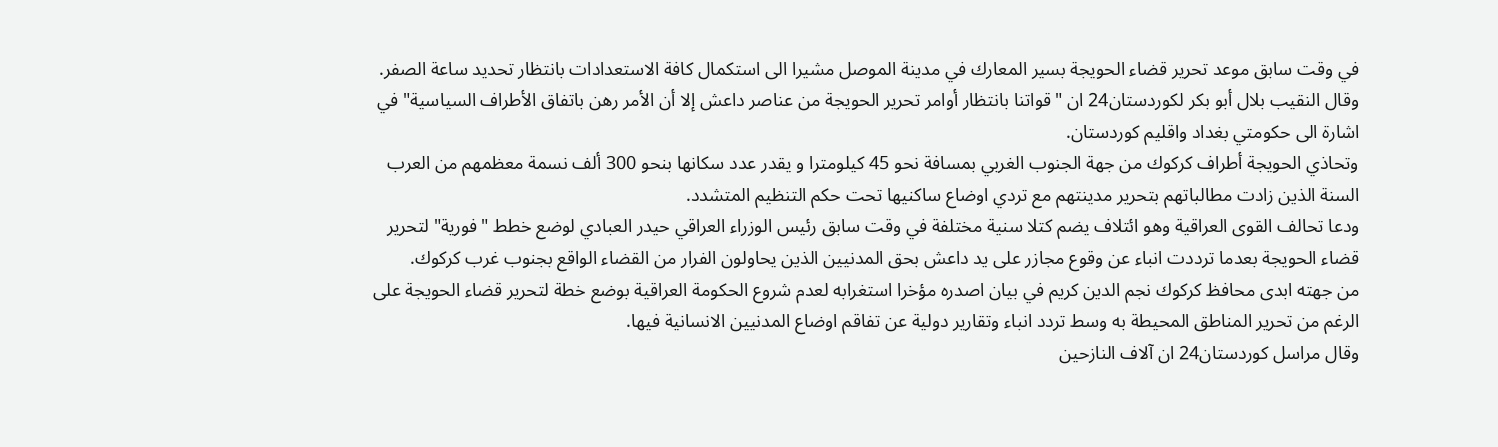في وقت سابق موعد تحرير قضاء الحويجة بسير المعارك في مدينة الموصل مشيرا الى استكمال كافة الاستعدادات بانتظار تحديد ساعة الصفر.
وقال النقيب بلال أبو بكر لكوردستان24 ان "قواتنا بانتظار أوامر تحرير الحويجة من عناصر داعش إلا أن الأمر رهن باتفاق الأطراف السياسية" في اشارة الى حكومتي بغداد واقليم كوردستان.
وتحاذي الحويجة أطراف كركوك من جهة الجنوب الغربي بمسافة نحو 45 كيلومترا و يقدر عدد سكانها بنحو 300 ألف نسمة معظمهم من العرب السنة الذين زادت مطالباتهم بتحرير مدينتهم مع تردي اوضاع ساكنيها تحت حكم التنظيم المتشدد.
ودعا تحالف القوى العراقية وهو ائتلاف يضم كتلا سنية مختلفة في وقت سابق رئيس الوزراء العراقي حيدر العبادي لوضع خطط "فورية" لتحرير قضاء الحويجة بعدما ترددت انباء عن وقوع مجازر على يد داعش بحق المدنيين الذين يحاولون الفرار من القضاء الواقع بجنوب غرب كركوك.
من جهته ابدى محافظ كركوك نجم الدين كريم في بيان اصدره مؤخرا استغرابه لعدم شروع الحكومة العراقية بوضع خطة لتحرير قضاء الحويجة على الرغم من تحرير المناطق المحيطة به وسط تردد انباء وتقارير دولية عن تفاقم اوضاع المدنيين الانسانية فيها.
وقال مراسل كوردستان24 ان آلاف النازحين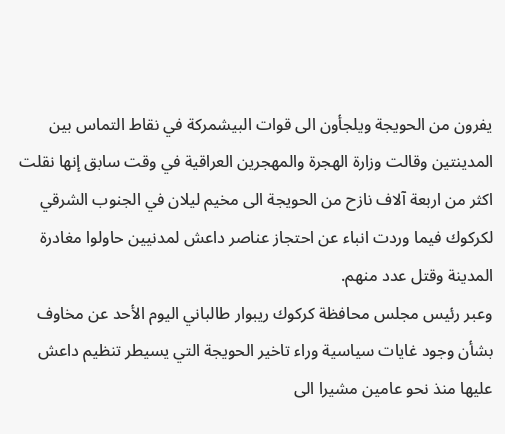يفرون من الحويجة ويلجأون الى قوات البيشمركة في نقاط التماس بين المدينتين وقالت وزارة الهجرة والمهجرين العراقية في وقت سابق إنها نقلت اكثر من اربعة آلاف نازح من الحويجة الى مخيم ليلان في الجنوب الشرقي لكركوك فيما وردت انباء عن احتجاز عناصر داعش لمدنيين حاولوا مغادرة المدينة وقتل عدد منهم.
وعبر رئيس مجلس محافظة كركوك ريبوار طالباني اليوم الأحد عن مخاوف بشأن وجود غايات سياسية وراء تاخير الحويجة التي يسيطر تنظيم داعش عليها منذ نحو عامين مشيرا الى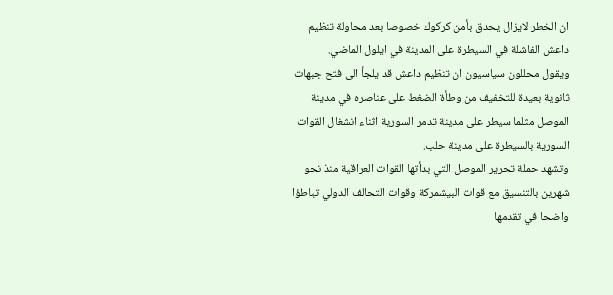ان الخطر لايزال يحدق بأمن كركوك خصوصا بعد محاولة تنظيم داعش الفاشلة في السيطرة على المدينة في ايلول الماضي.
ويقول محللون سياسيون ان تنظيم داعش قد يلجأ الى فتح جبهات ثانوية بعيدة للتخفيف من وطأة الضغط على عناصره في مدينة الموصل مثلما سيطر على مدينة تدمر السورية اثناء انشغال القوات السورية بالسيطرة على مدينة حلب.
وتشهد حملة تحرير الموصل التي بدأتها القوات العراقية منذ نحو شهرين بالتنسيق مع قوات البيشمركة وقوات التحالف الدولي تباطؤا واضحا في تقدمها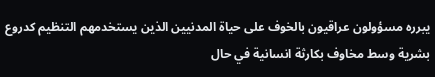يبرره مسؤولون عراقيون بالخوف على حياة المدنيين الذين يستخدمهم التنظيم كدروع بشرية وسط مخاوف بكارثة انسانية في حال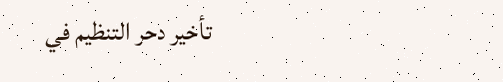تأخير دحر التنظيم في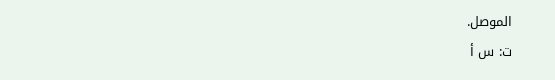الموصل.
ت: س أ